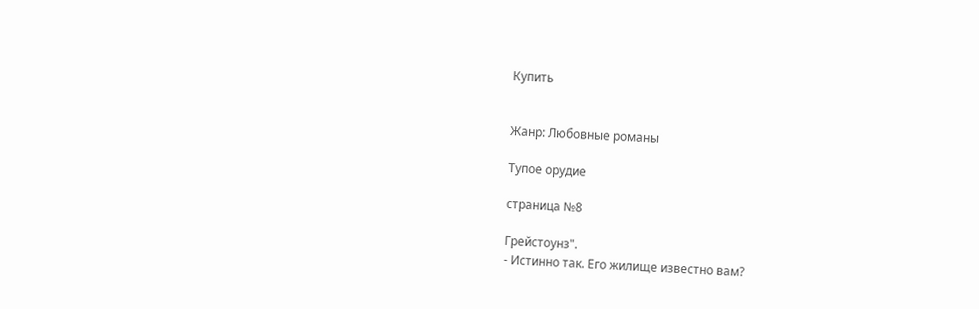Купить


Жанр: Любовные романы

Тупое орудие

страница №8

Грейстоунз".
- Истинно так. Его жилище известно вам?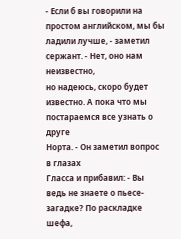- Если б вы говорили на простом английском, мы бы ладили лучше, - заметил
сержант. - Нет, оно нам неизвестно,
но надеюсь, скоро будет известно. А пока что мы постараемся все узнать о друге
Норта. - Он заметил вопрос в глазах
Гласса и прибавил: - Вы ведь не знаете о пьесе-загадке? По раскладке шефа,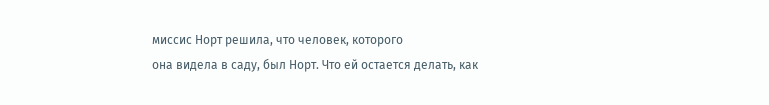миссис Норт решила, что человек, которого
она видела в саду, был Норт. Что ей остается делать, как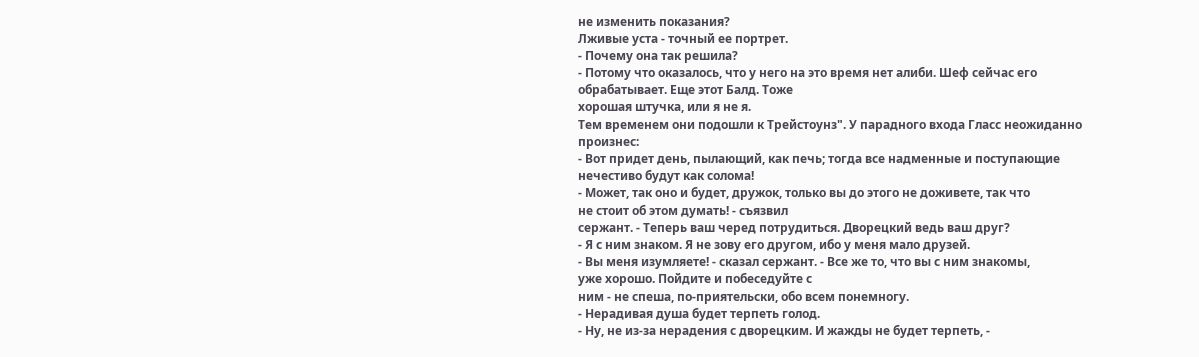не изменить показания?
Лживые уста - точный ее портрет.
- Почему она так решила?
- Потому что оказалось, что у него на это время нет алиби. Шеф сейчас его
обрабатывает. Еще этот Балд. Тоже
хорошая штучка, или я не я.
Тем временем они подошли к Трейстоунз". У парадного входа Гласс неожиданно
произнес:
- Вот придет день, пылающий, как печь; тогда все надменные и поступающие
нечестиво будут как солома!
- Может, так оно и будет, дружок, только вы до этого не доживете, так что
не стоит об этом думать! - съязвил
сержант. - Теперь ваш черед потрудиться. Дворецкий ведь ваш друг?
- Я с ним знаком. Я не зову его другом, ибо у меня мало друзей.
- Вы меня изумляете! - сказал сержант. - Все же то, что вы с ним знакомы,
уже хорошо. Пойдите и побеседуйте с
ним - не спеша, по-приятельски, обо всем понемногу.
- Нерадивая душа будет терпеть голод.
- Ну, не из-за нерадения с дворецким. И жажды не будет терпеть, -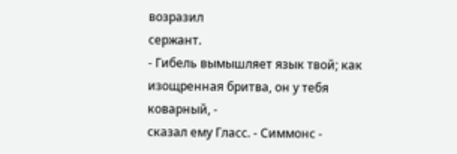возразил
сержант.
- Гибель вымышляет язык твой; как изощренная бритва, он у тебя коварный, -
сказал ему Гласс. - Симмонс -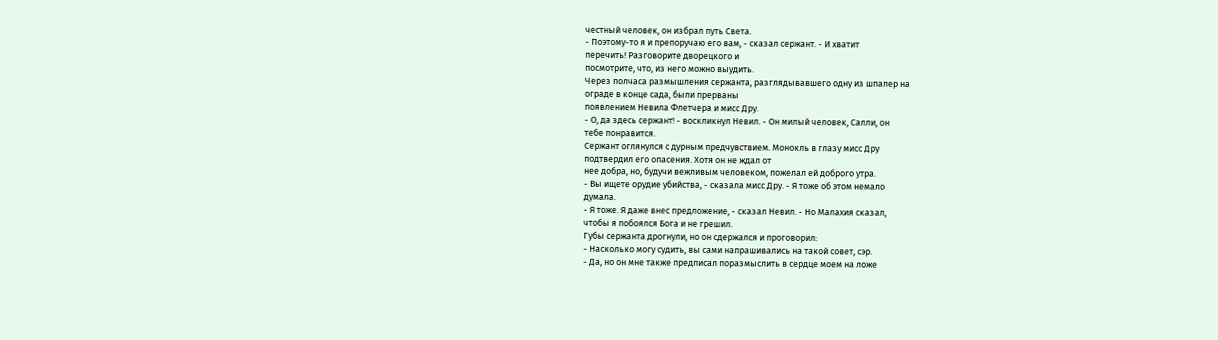честный человек, он избрал путь Света.
- Поэтому-то я и препоручаю его вам, - сказал сержант. - И хватит
перечить! Разговорите дворецкого и
посмотрите, что, из него можно выудить.
Через полчаса размышления сержанта, разглядывавшего одну из шпалер на
ограде в конце сада, были прерваны
появлением Невила Флетчера и мисс Дру.
- О, да здесь сержант! - воскликнул Невил. - Он милый человек, Салли, он
тебе понравится.
Сержант оглянулся с дурным предчувствием. Монокль в глазу мисс Дру
подтвердил его опасения. Хотя он не ждал от
нее добра, но, будучи вежливым человеком, пожелал ей доброго утра.
- Вы ищете орудие убийства, - сказала мисс Дру. - Я тоже об этом немало
думала.
- Я тоже. Я даже внес предложение, - сказал Невил. - Но Малахия сказал,
чтобы я побоялся Бога и не грешил.
Губы сержанта дрогнули, но он сдержался и проговорил:
- Насколько могу судить, вы сами напрашивались на такой совет, сэр.
- Да, но он мне также предписал поразмыслить в сердце моем на ложе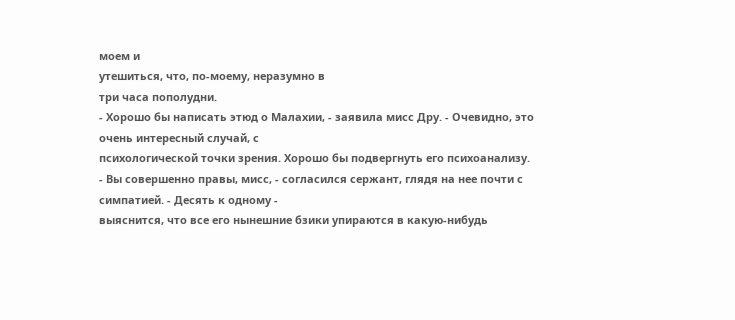моем и
утешиться, что, по-моему, неразумно в
три часа пополудни.
- Хорошо бы написать этюд о Малахии, - заявила мисс Дру. - Очевидно, это
очень интересный случай, с
психологической точки зрения. Хорошо бы подвергнуть его психоанализу.
- Вы совершенно правы, мисс, - согласился сержант, глядя на нее почти с
симпатией. - Десять к одному -
выяснится, что все его нынешние бзики упираются в какую-нибудь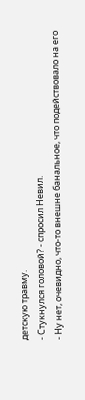детскую травму.
- Стукнулся головой? - спросил Невил.
- Ну нет, очевидно, что-то внешне банальное, что подействовало на его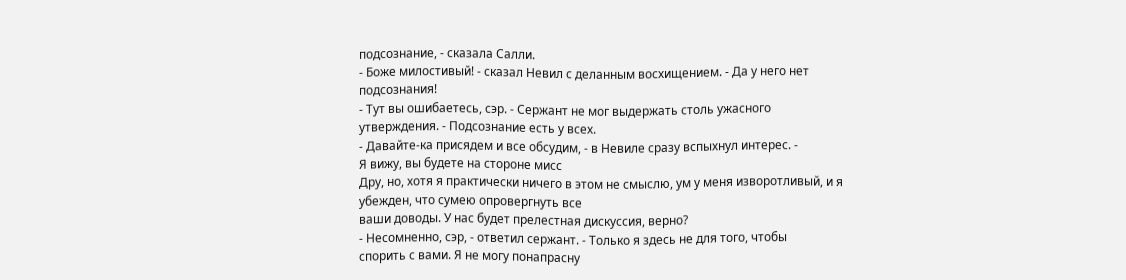подсознание, - сказала Салли.
- Боже милостивый! - сказал Невил с деланным восхищением. - Да у него нет
подсознания!
- Тут вы ошибаетесь, сэр. - Сержант не мог выдержать столь ужасного
утверждения. - Подсознание есть у всех.
- Давайте-ка присядем и все обсудим, - в Невиле сразу вспыхнул интерес. -
Я вижу, вы будете на стороне мисс
Дру, но, хотя я практически ничего в этом не смыслю, ум у меня изворотливый, и я
убежден, что сумею опровергнуть все
ваши доводы. У нас будет прелестная дискуссия, верно?
- Несомненно, сэр, - ответил сержант. - Только я здесь не для того, чтобы
спорить с вами. Я не могу понапрасну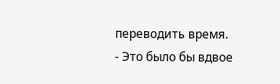переводить время.
- Это было бы вдвое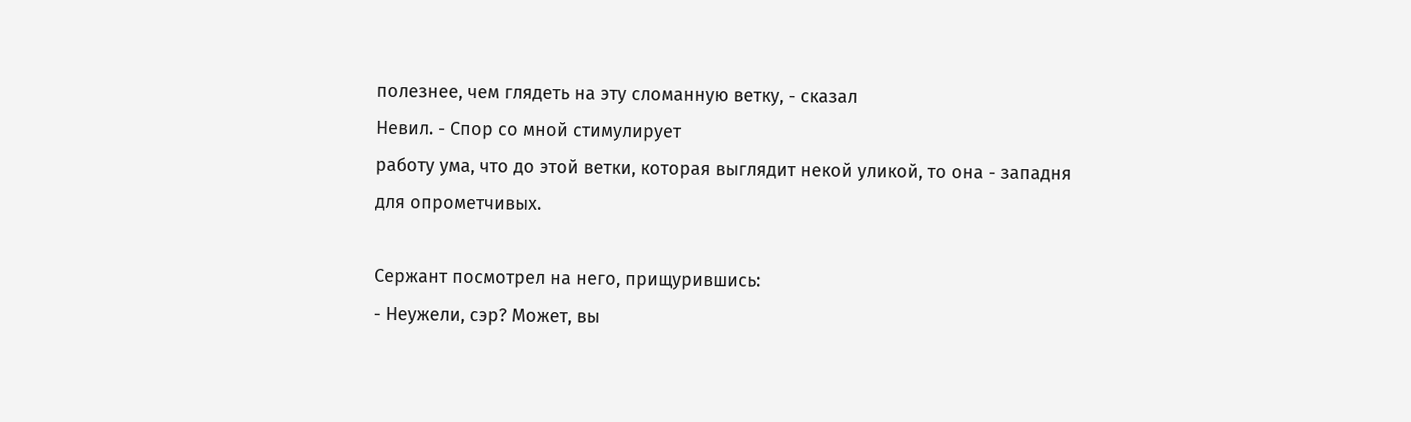полезнее, чем глядеть на эту сломанную ветку, - сказал
Невил. - Спор со мной стимулирует
работу ума, что до этой ветки, которая выглядит некой уликой, то она - западня
для опрометчивых.

Сержант посмотрел на него, прищурившись:
- Неужели, сэр? Может, вы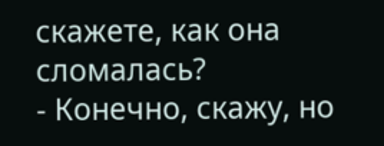скажете, как она сломалась?
- Конечно, скажу, но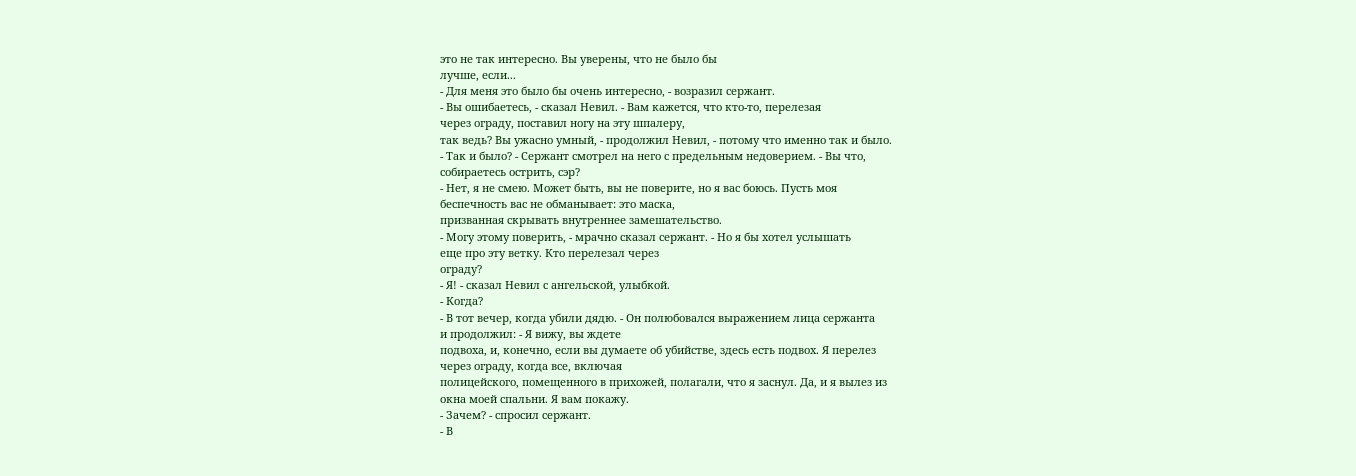это не так интересно. Вы уверены, что не было бы
лучше, если...
- Для меня это было бы очень интересно, - возразил сержант.
- Вы ошибаетесь, - сказал Невил. - Вам кажется, что кто-то, перелезая
через ограду, поставил ногу на эту шпалеру,
так ведь? Вы ужасно умный, - продолжил Невил, - потому что именно так и было.
- Так и было? - Сержант смотрел на него с предельным недоверием. - Вы что,
собираетесь острить, сэр?
- Нет, я не смею. Может быть, вы не поверите, но я вас боюсь. Пусть моя
беспечность вас не обманывает: это маска,
призванная скрывать внутреннее замешательство.
- Могу этому поверить, - мрачно сказал сержант. - Но я бы хотел услышать
еще про эту ветку. Кто перелезал через
ограду?
- Я! - сказал Невил с ангельской, улыбкой.
- Когда?
- В тот вечер, когда убили дядю. - Он полюбовался выражением лица сержанта
и продолжил: - Я вижу, вы ждете
подвоха, и, конечно, если вы думаете об убийстве, здесь есть подвох. Я перелез
через ограду, когда все, включая
полицейского, помещенного в прихожей, полагали, что я заснул. Да, и я вылез из
окна моей спальни. Я вам покажу.
- Зачем? - спросил сержант.
- В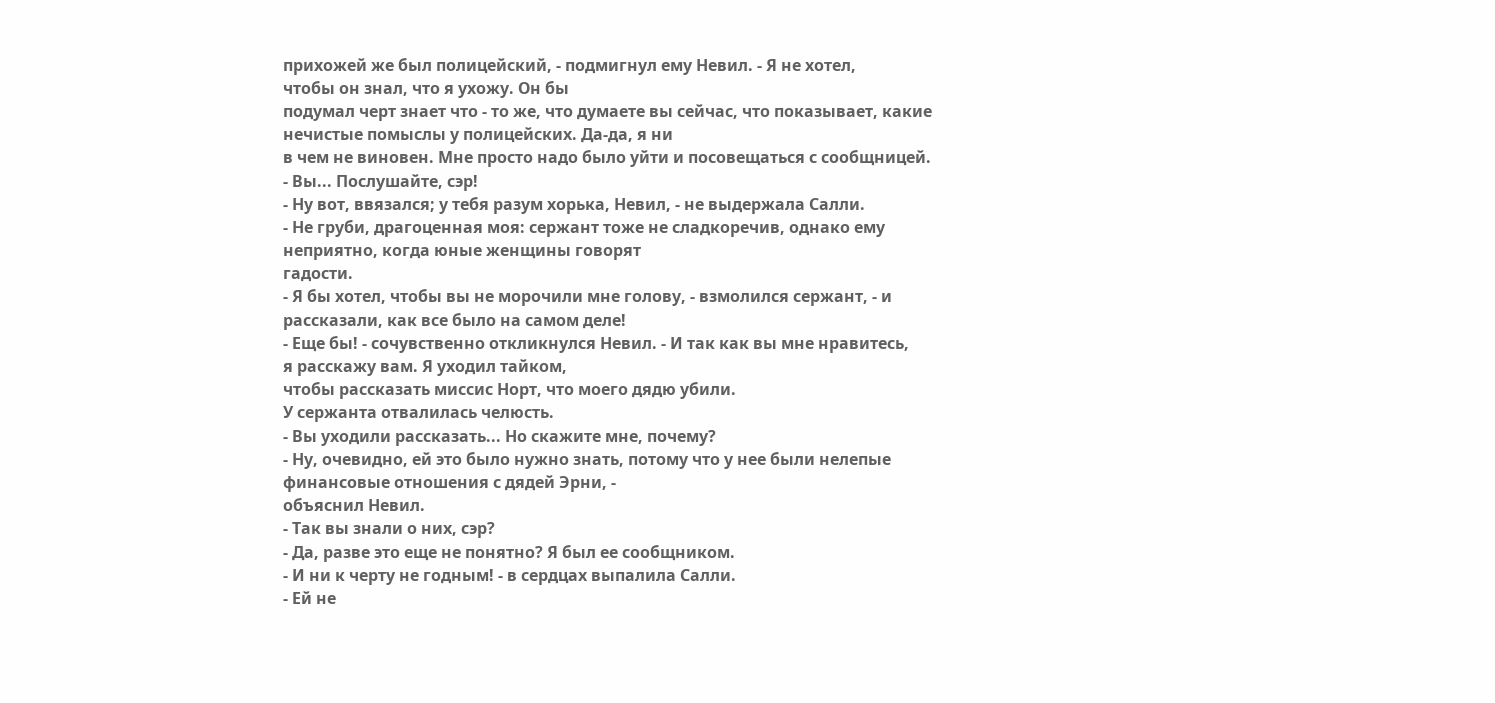прихожей же был полицейский, - подмигнул ему Невил. - Я не хотел,
чтобы он знал, что я ухожу. Он бы
подумал черт знает что - то же, что думаете вы сейчас, что показывает, какие
нечистые помыслы у полицейских. Да-да, я ни
в чем не виновен. Мне просто надо было уйти и посовещаться с сообщницей.
- Вы... Послушайте, сэр!
- Ну вот, ввязался; у тебя разум хорька, Невил, - не выдержала Салли.
- Не груби, драгоценная моя: сержант тоже не сладкоречив, однако ему
неприятно, когда юные женщины говорят
гадости.
- Я бы хотел, чтобы вы не морочили мне голову, - взмолился сержант, - и
рассказали, как все было на самом деле!
- Еще бы! - сочувственно откликнулся Невил. - И так как вы мне нравитесь,
я расскажу вам. Я уходил тайком,
чтобы рассказать миссис Норт, что моего дядю убили.
У сержанта отвалилась челюсть.
- Вы уходили рассказать... Но скажите мне, почему?
- Ну, очевидно, ей это было нужно знать, потому что у нее были нелепые
финансовые отношения с дядей Эрни, -
объяснил Невил.
- Так вы знали о них, сэр?
- Да, разве это еще не понятно? Я был ее сообщником.
- И ни к черту не годным! - в сердцах выпалила Салли.
- Ей не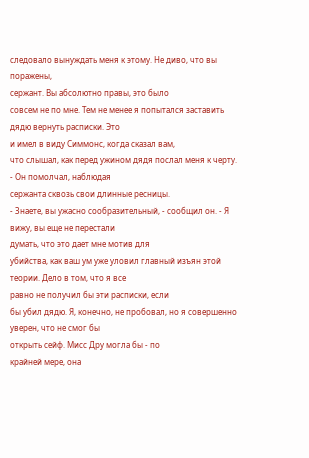следовало вынуждать меня к этому. Не диво, что вы поражены,
сержант. Вы абсолютно правы, это было
совсем не по мне. Тем не менее я попытался заставить дядю вернуть расписки. Это
и имел в виду Симмонс, когда сказал вам,
что слышал, как перед ужином дядя послал меня к черту. - Он помолчал, наблюдая
сержанта сквозь свои длинные ресницы.
- Знаете, вы ужасно сообразительный, - сообщил он. - Я вижу, вы еще не перестали
думать, что это дает мне мотив для
убийства, как ваш ум уже уловил главный изъян этой теории. Дело в том, что я все
равно не получил бы эти расписки, если
бы убил дядю. Я, конечно, не пробовал, но я совершенно уверен, что не смог бы
открыть сейф. Мисс Дру могла бы - по
крайней мере, она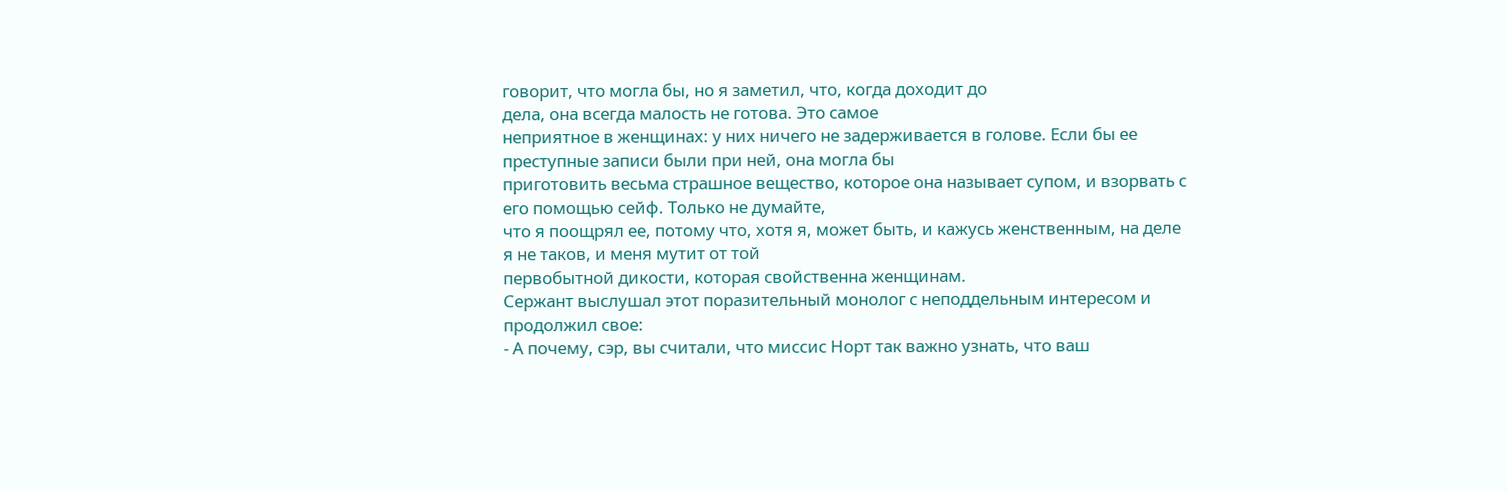говорит, что могла бы, но я заметил, что, когда доходит до
дела, она всегда малость не готова. Это самое
неприятное в женщинах: у них ничего не задерживается в голове. Если бы ее
преступные записи были при ней, она могла бы
приготовить весьма страшное вещество, которое она называет супом, и взорвать с
его помощью сейф. Только не думайте,
что я поощрял ее, потому что, хотя я, может быть, и кажусь женственным, на деле
я не таков, и меня мутит от той
первобытной дикости, которая свойственна женщинам.
Сержант выслушал этот поразительный монолог с неподдельным интересом и
продолжил свое:
- А почему, сэр, вы считали, что миссис Норт так важно узнать, что ваш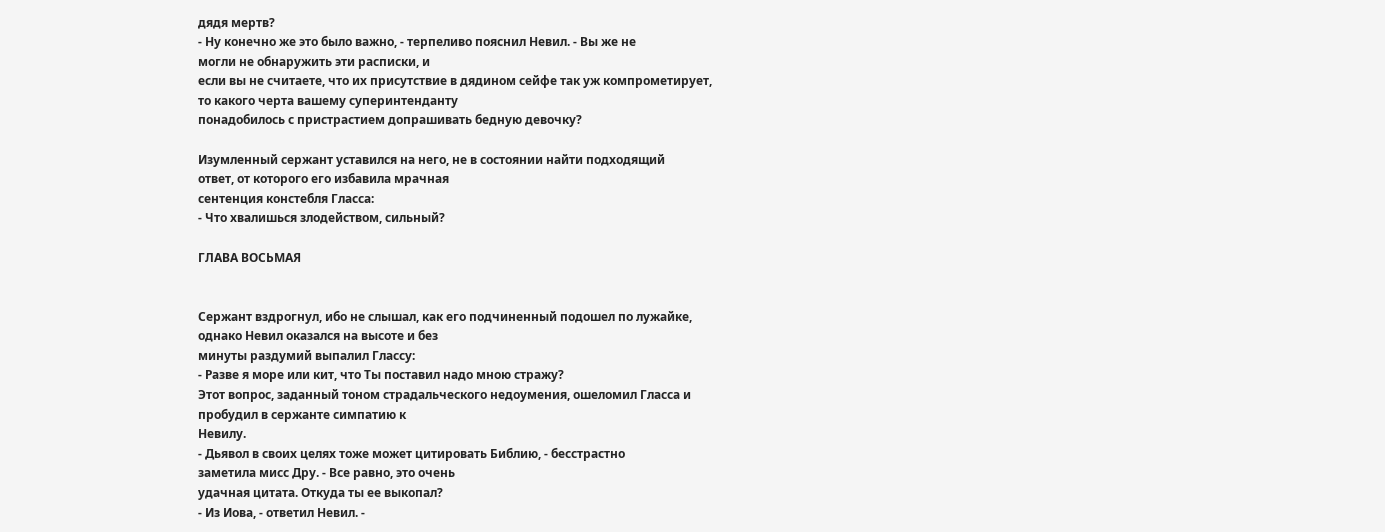дядя мертв?
- Ну конечно же это было важно, - терпеливо пояснил Невил. - Вы же не
могли не обнаружить эти расписки, и
если вы не считаете, что их присутствие в дядином сейфе так уж компрометирует,
то какого черта вашему суперинтенданту
понадобилось с пристрастием допрашивать бедную девочку?

Изумленный сержант уставился на него, не в состоянии найти подходящий
ответ, от которого его избавила мрачная
сентенция констебля Гласса:
- Что хвалишься злодейством, сильный?

ГЛАВА ВОСЬМАЯ


Сержант вздрогнул, ибо не слышал, как его подчиненный подошел по лужайке,
однако Невил оказался на высоте и без
минуты раздумий выпалил Глассу:
- Разве я море или кит, что Ты поставил надо мною стражу?
Этот вопрос, заданный тоном страдальческого недоумения, ошеломил Гласса и
пробудил в сержанте симпатию к
Невилу.
- Дьявол в своих целях тоже может цитировать Библию, - бесстрастно
заметила мисс Дру. - Все равно, это очень
удачная цитата. Откуда ты ее выкопал?
- Из Иова, - ответил Невил. -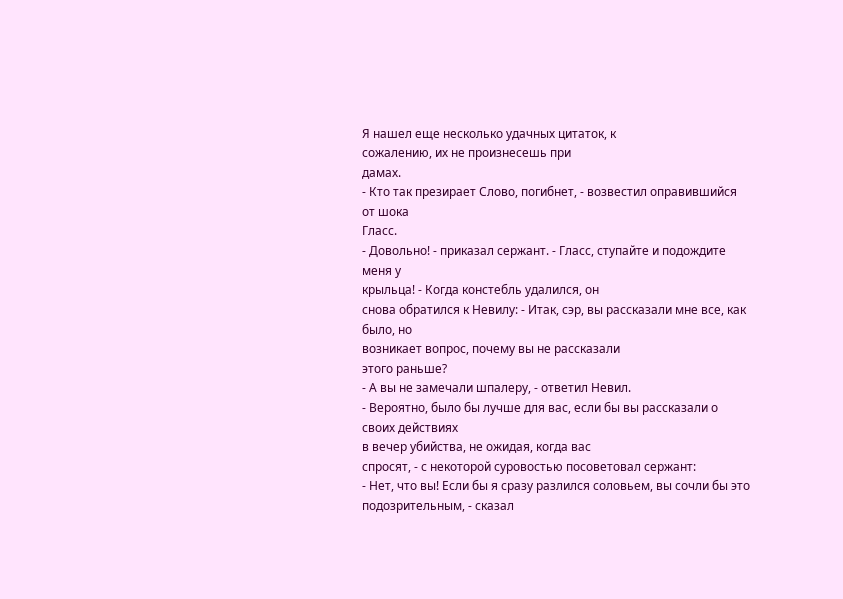Я нашел еще несколько удачных цитаток, к
сожалению, их не произнесешь при
дамах.
- Кто так презирает Слово, погибнет, - возвестил оправившийся от шока
Гласс.
- Довольно! - приказал сержант. - Гласс, ступайте и подождите меня у
крыльца! - Когда констебль удалился, он
снова обратился к Невилу: - Итак, сэр, вы рассказали мне все, как было, но
возникает вопрос, почему вы не рассказали
этого раньше?
- А вы не замечали шпалеру, - ответил Невил.
- Вероятно, было бы лучше для вас, если бы вы рассказали о своих действиях
в вечер убийства, не ожидая, когда вас
спросят, - с некоторой суровостью посоветовал сержант:
- Нет, что вы! Если бы я сразу разлился соловьем, вы сочли бы это
подозрительным, - сказал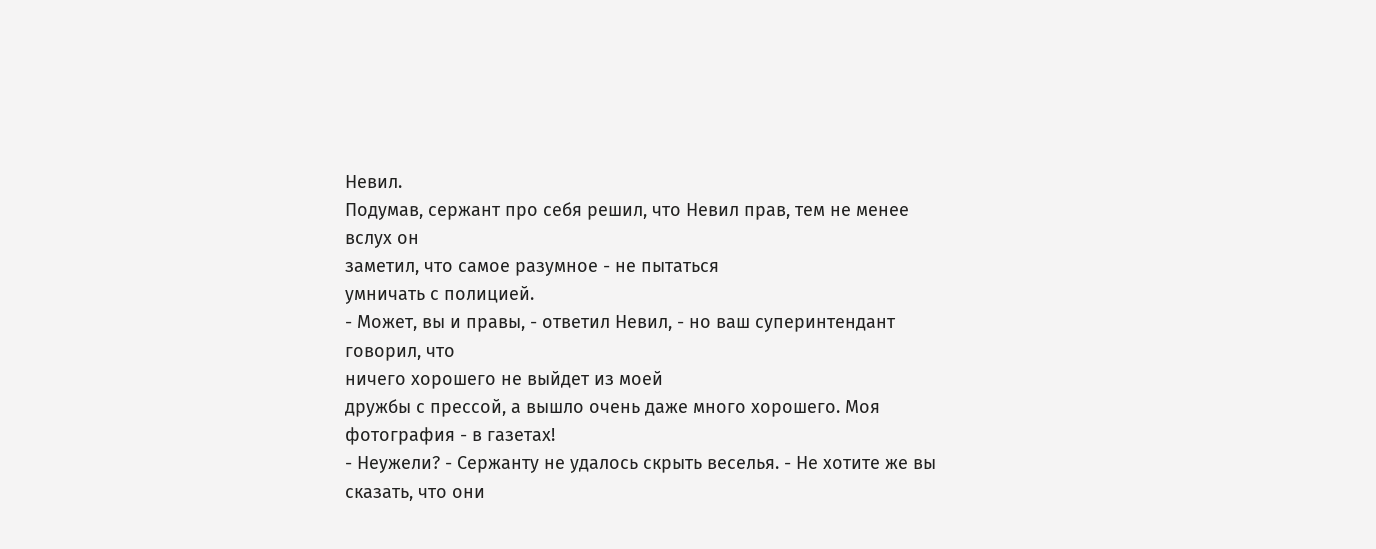Невил.
Подумав, сержант про себя решил, что Невил прав, тем не менее вслух он
заметил, что самое разумное - не пытаться
умничать с полицией.
- Может, вы и правы, - ответил Невил, - но ваш суперинтендант говорил, что
ничего хорошего не выйдет из моей
дружбы с прессой, а вышло очень даже много хорошего. Моя фотография - в газетах!
- Неужели? - Сержанту не удалось скрыть веселья. - Не хотите же вы
сказать, что они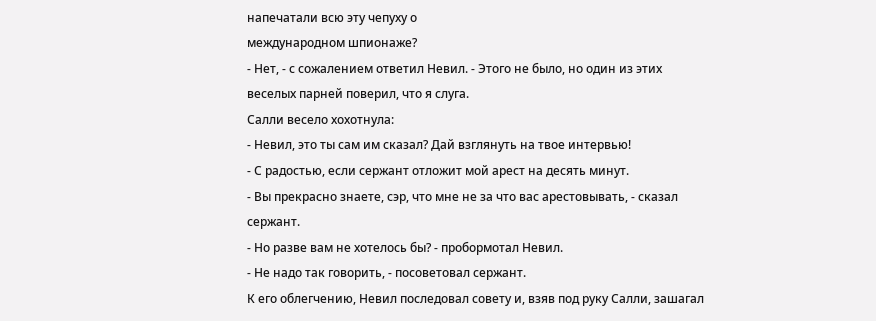напечатали всю эту чепуху о
международном шпионаже?
- Нет, - с сожалением ответил Невил. - Этого не было, но один из этих
веселых парней поверил, что я слуга.
Салли весело хохотнула:
- Невил, это ты сам им сказал? Дай взглянуть на твое интервью!
- С радостью, если сержант отложит мой арест на десять минут.
- Вы прекрасно знаете, сэр, что мне не за что вас арестовывать, - сказал
сержант.
- Но разве вам не хотелось бы? - пробормотал Невил.
- Не надо так говорить, - посоветовал сержант.
К его облегчению, Невил последовал совету и, взяв под руку Салли, зашагал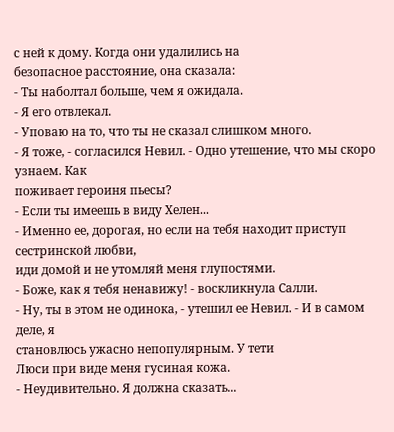с ней к дому. Когда они удалились на
безопасное расстояние, она сказала:
- Ты наболтал больше, чем я ожидала.
- Я его отвлекал.
- Уповаю на то, что ты не сказал слишком много.
- Я тоже, - согласился Невил. - Одно утешение, что мы скоро узнаем. Как
поживает героиня пьесы?
- Если ты имеешь в виду Хелен...
- Именно ее, дорогая, но если на тебя находит приступ сестринской любви,
иди домой и не утомляй меня глупостями.
- Боже, как я тебя ненавижу! - воскликнула Салли.
- Ну, ты в этом не одинока, - утешил ее Невил. - И в самом деле, я
становлюсь ужасно непопулярным. У тети
Люси при виде меня гусиная кожа.
- Неудивительно. Я должна сказать...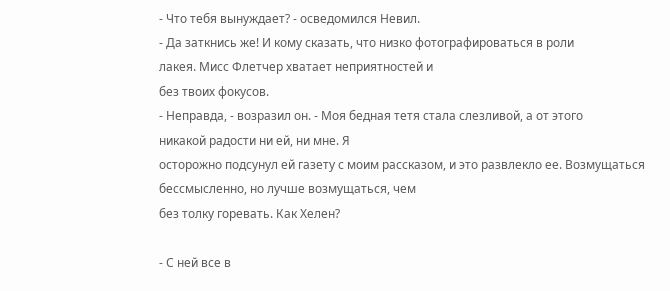- Что тебя вынуждает? - осведомился Невил.
- Да заткнись же! И кому сказать, что низко фотографироваться в роли
лакея. Мисс Флетчер хватает неприятностей и
без твоих фокусов.
- Неправда, - возразил он. - Моя бедная тетя стала слезливой, а от этого
никакой радости ни ей, ни мне. Я
осторожно подсунул ей газету с моим рассказом, и это развлекло ее. Возмущаться
бессмысленно, но лучше возмущаться, чем
без толку горевать. Как Хелен?

- С ней все в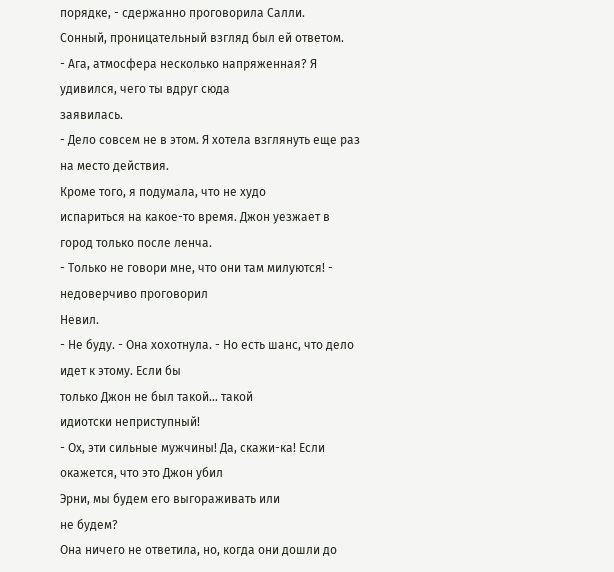порядке, - сдержанно проговорила Салли.
Сонный, проницательный взгляд был ей ответом.
- Ага, атмосфера несколько напряженная? Я удивился, чего ты вдруг сюда
заявилась.
- Дело совсем не в этом. Я хотела взглянуть еще раз на место действия.
Кроме того, я подумала, что не худо
испариться на какое-то время. Джон уезжает в город только после ленча.
- Только не говори мне, что они там милуются! - недоверчиво проговорил
Невил.
- Не буду. - Она хохотнула. - Но есть шанс, что дело идет к этому. Если бы
только Джон не был такой... такой
идиотски неприступный!
- Ох, эти сильные мужчины! Да, скажи-ка! Если окажется, что это Джон убил
Эрни, мы будем его выгораживать или
не будем?
Она ничего не ответила, но, когда они дошли до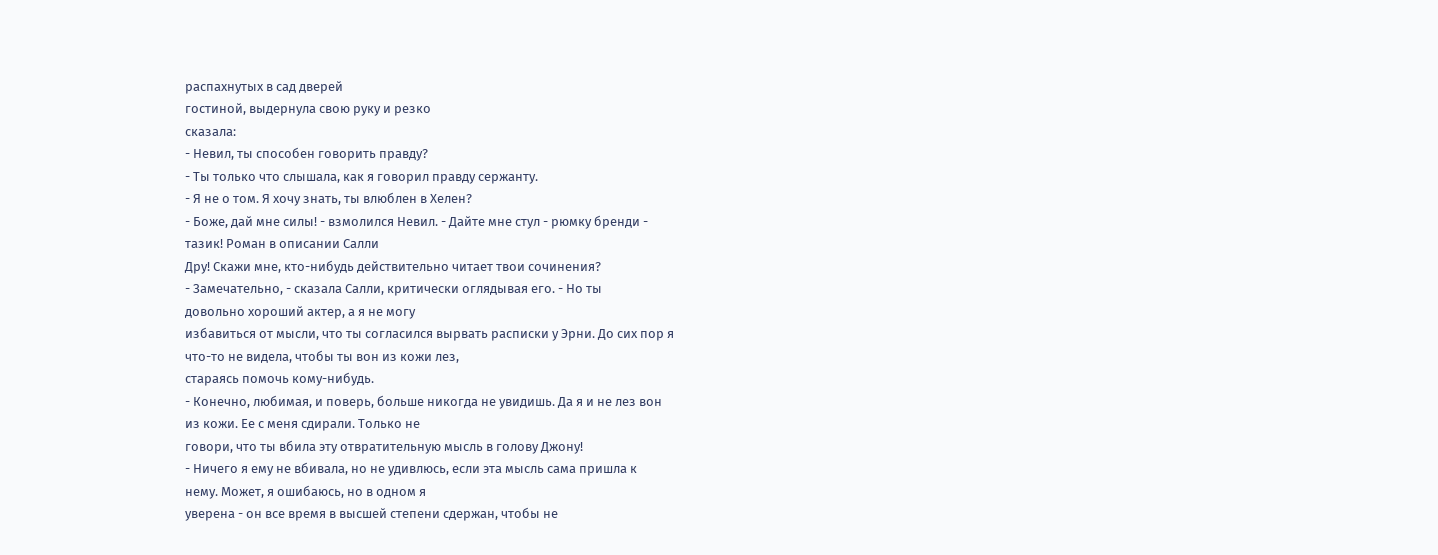распахнутых в сад дверей
гостиной, выдернула свою руку и резко
сказала:
- Невил, ты способен говорить правду?
- Ты только что слышала, как я говорил правду сержанту.
- Я не о том. Я хочу знать, ты влюблен в Хелен?
- Боже, дай мне силы! - взмолился Невил. - Дайте мне стул - рюмку бренди -
тазик! Роман в описании Салли
Дру! Скажи мне, кто-нибудь действительно читает твои сочинения?
- Замечательно, - сказала Салли, критически оглядывая его. - Но ты
довольно хороший актер, а я не могу
избавиться от мысли, что ты согласился вырвать расписки у Эрни. До сих пор я
что-то не видела, чтобы ты вон из кожи лез,
стараясь помочь кому-нибудь.
- Конечно, любимая, и поверь, больше никогда не увидишь. Да я и не лез вон
из кожи. Ее с меня сдирали. Только не
говори, что ты вбила эту отвратительную мысль в голову Джону!
- Ничего я ему не вбивала, но не удивлюсь, если эта мысль сама пришла к
нему. Может, я ошибаюсь, но в одном я
уверена - он все время в высшей степени сдержан, чтобы не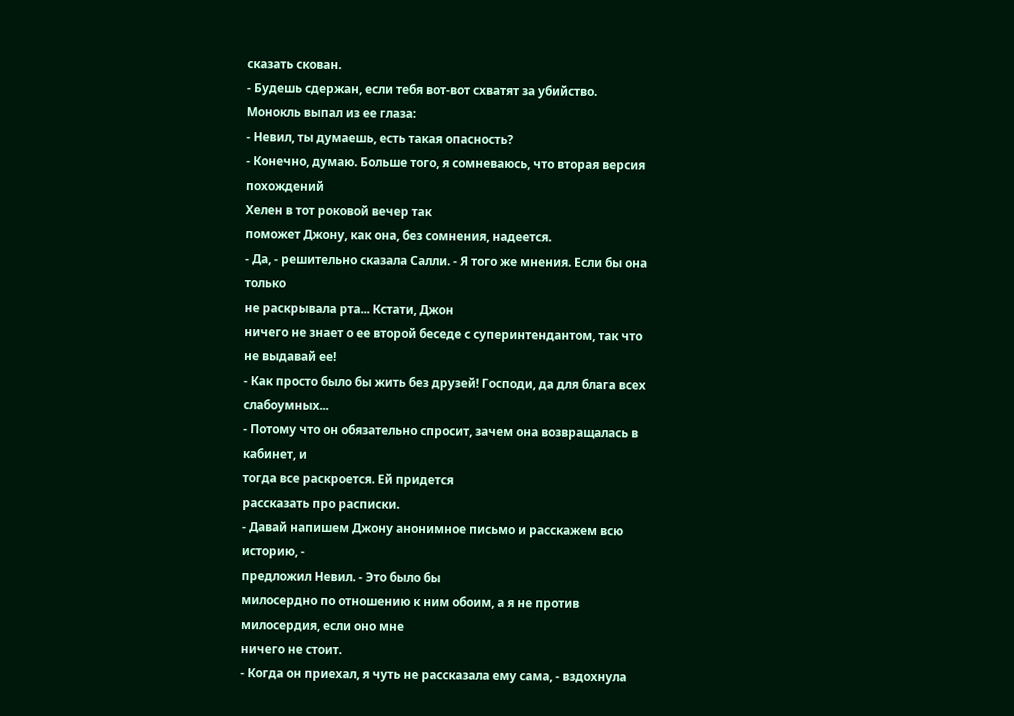сказать скован.
- Будешь сдержан, если тебя вот-вот схватят за убийство.
Монокль выпал из ее глаза:
- Невил, ты думаешь, есть такая опасность?
- Конечно, думаю. Больше того, я сомневаюсь, что вторая версия похождений
Хелен в тот роковой вечер так
поможет Джону, как она, без сомнения, надеется.
- Да, - решительно сказала Салли. - Я того же мнения. Если бы она только
не раскрывала рта... Кстати, Джон
ничего не знает о ее второй беседе с суперинтендантом, так что не выдавай ее!
- Как просто было бы жить без друзей! Господи, да для блага всех
слабоумных...
- Потому что он обязательно спросит, зачем она возвращалась в кабинет, и
тогда все раскроется. Ей придется
рассказать про расписки.
- Давай напишем Джону анонимное письмо и расскажем всю историю, -
предложил Невил. - Это было бы
милосердно по отношению к ним обоим, а я не против милосердия, если оно мне
ничего не стоит.
- Когда он приехал, я чуть не рассказала ему сама, - вздохнула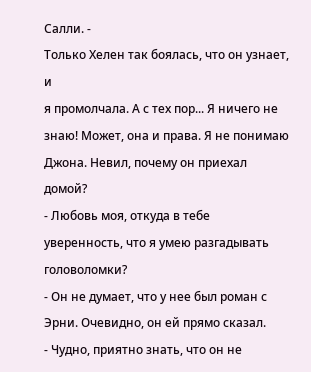Салли. -
Только Хелен так боялась, что он узнает, и
я промолчала. А с тех пор... Я ничего не знаю! Может, она и права. Я не понимаю
Джона. Невил, почему он приехал домой?
- Любовь моя, откуда в тебе уверенность, что я умею разгадывать
головоломки?
- Он не думает, что у нее был роман с Эрни. Очевидно, он ей прямо сказал.
- Чудно, приятно знать, что он не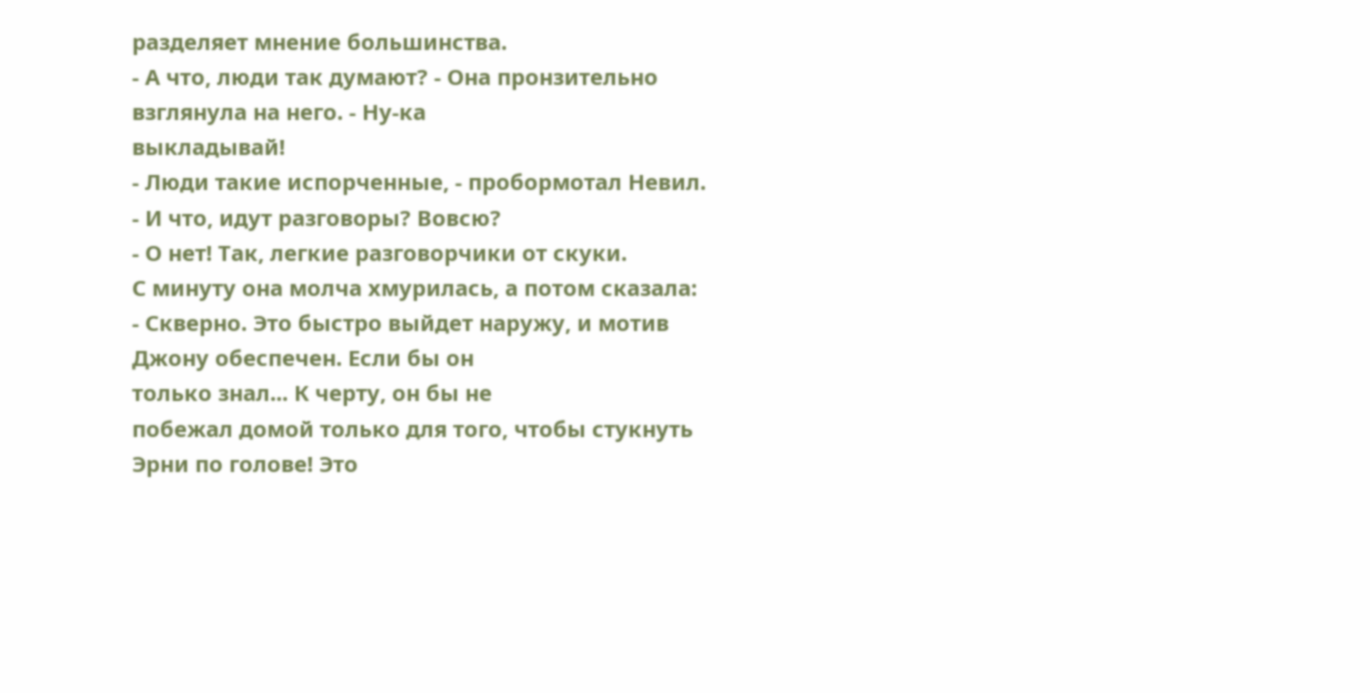разделяет мнение большинства.
- А что, люди так думают? - Она пронзительно взглянула на него. - Ну-ка
выкладывай!
- Люди такие испорченные, - пробормотал Невил.
- И что, идут разговоры? Вовсю?
- О нет! Так, легкие разговорчики от скуки.
С минуту она молча хмурилась, а потом сказала:
- Скверно. Это быстро выйдет наружу, и мотив Джону обеспечен. Если бы он
только знал... К черту, он бы не
побежал домой только для того, чтобы стукнуть Эрни по голове! Это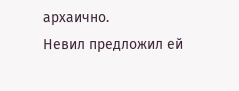архаично.
Невил предложил ей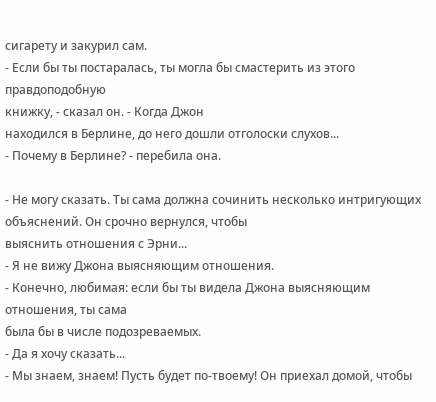сигарету и закурил сам.
- Если бы ты постаралась, ты могла бы смастерить из этого правдоподобную
книжку, - сказал он. - Когда Джон
находился в Берлине, до него дошли отголоски слухов...
- Почему в Берлине? - перебила она.

- Не могу сказать. Ты сама должна сочинить несколько интригующих
объяснений. Он срочно вернулся, чтобы
выяснить отношения с Эрни...
- Я не вижу Джона выясняющим отношения.
- Конечно, любимая: если бы ты видела Джона выясняющим отношения, ты сама
была бы в числе подозреваемых.
- Да я хочу сказать...
- Мы знаем, знаем! Пусть будет по-твоему! Он приехал домой, чтобы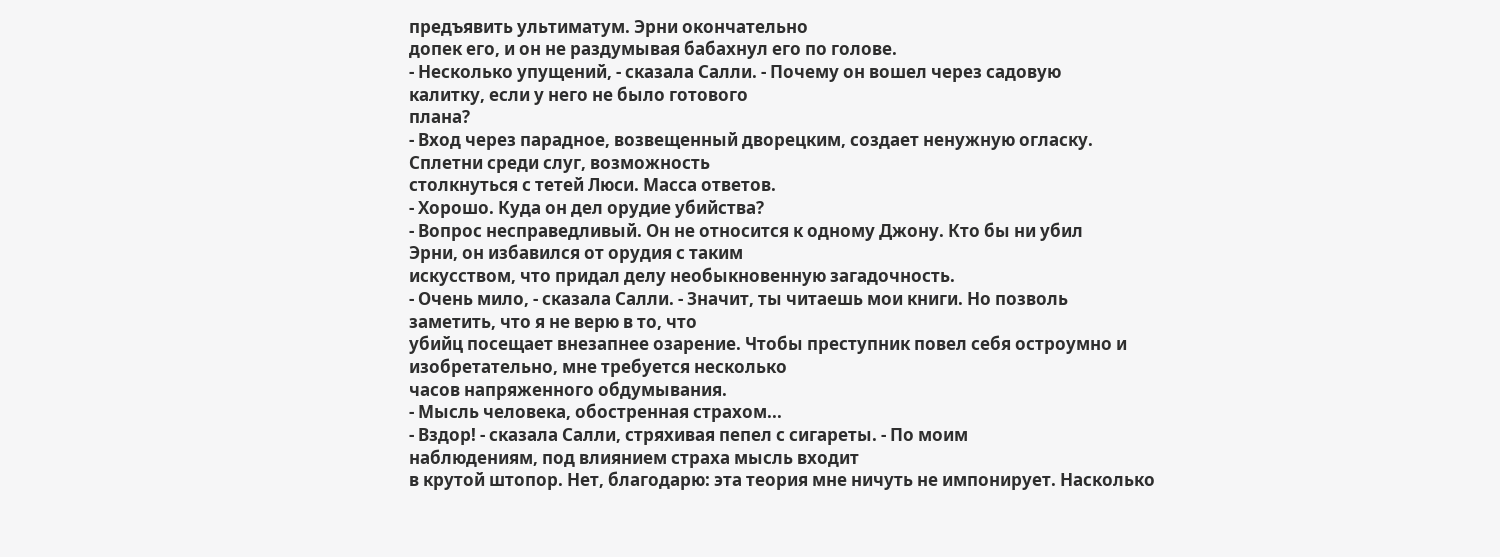предъявить ультиматум. Эрни окончательно
допек его, и он не раздумывая бабахнул его по голове.
- Несколько упущений, - сказала Салли. - Почему он вошел через садовую
калитку, если у него не было готового
плана?
- Вход через парадное, возвещенный дворецким, создает ненужную огласку.
Сплетни среди слуг, возможность
столкнуться с тетей Люси. Масса ответов.
- Хорошо. Куда он дел орудие убийства?
- Вопрос несправедливый. Он не относится к одному Джону. Кто бы ни убил
Эрни, он избавился от орудия с таким
искусством, что придал делу необыкновенную загадочность.
- Очень мило, - сказала Салли. - Значит, ты читаешь мои книги. Но позволь
заметить, что я не верю в то, что
убийц посещает внезапнее озарение. Чтобы преступник повел себя остроумно и
изобретательно, мне требуется несколько
часов напряженного обдумывания.
- Мысль человека, обостренная страхом...
- Вздор! - сказала Салли, стряхивая пепел с сигареты. - По моим
наблюдениям, под влиянием страха мысль входит
в крутой штопор. Нет, благодарю: эта теория мне ничуть не импонирует. Насколько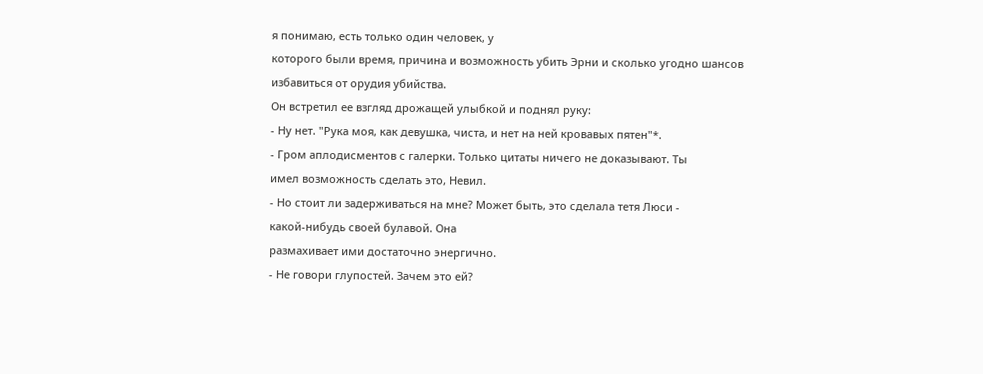я понимаю, есть только один человек, у
которого были время, причина и возможность убить Эрни и сколько угодно шансов
избавиться от орудия убийства.
Он встретил ее взгляд дрожащей улыбкой и поднял руку:
- Ну нет. "Рука моя, как девушка, чиста, и нет на ней кровавых пятен"*.
- Гром аплодисментов с галерки. Только цитаты ничего не доказывают. Ты
имел возможность сделать это, Невил.
- Но стоит ли задерживаться на мне? Может быть, это сделала тетя Люси -
какой-нибудь своей булавой. Она
размахивает ими достаточно энергично.
- Не говори глупостей. Зачем это ей?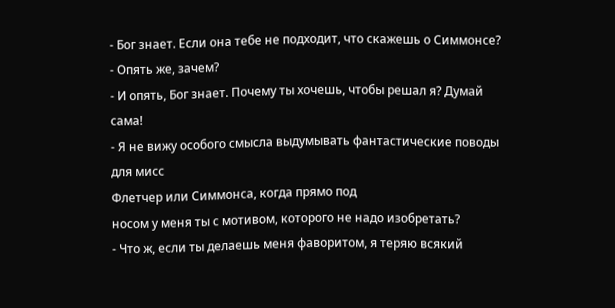- Бог знает. Если она тебе не подходит, что скажешь о Симмонсе?
- Опять же, зачем?
- И опять, Бог знает. Почему ты хочешь, чтобы решал я? Думай сама!
- Я не вижу особого смысла выдумывать фантастические поводы для мисс
Флетчер или Симмонса, когда прямо под
носом у меня ты с мотивом, которого не надо изобретать?
- Что ж, если ты делаешь меня фаворитом, я теряю всякий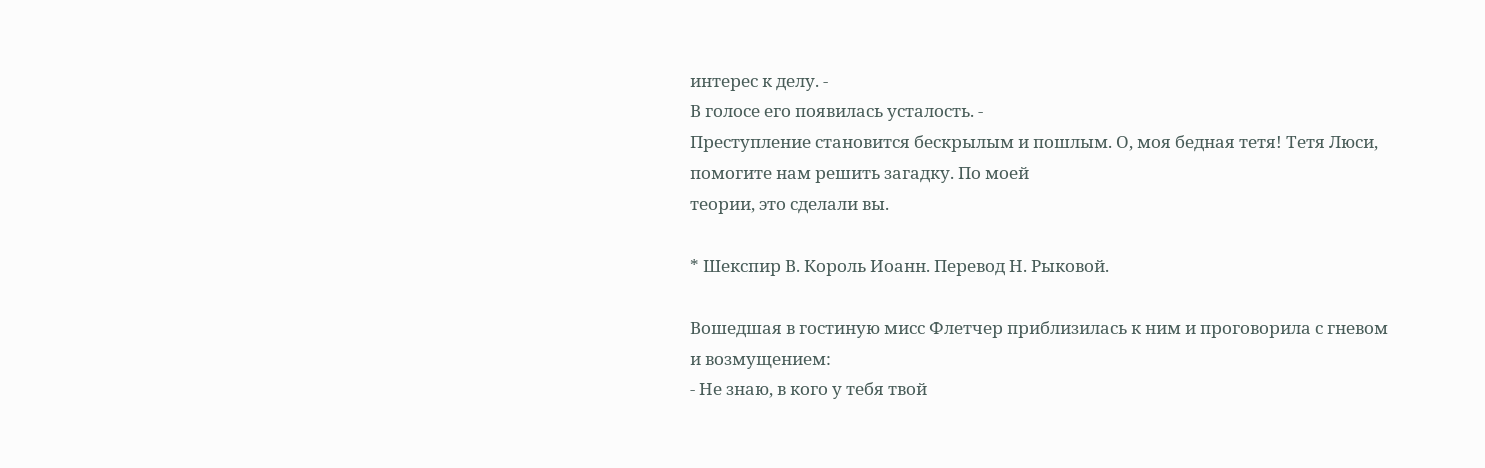интерес к делу. -
В голосе его появилась усталость. -
Преступление становится бескрылым и пошлым. О, моя бедная тетя! Тетя Люси,
помогите нам решить загадку. По моей
теории, это сделали вы.

* Шекспир В. Король Иоанн. Перевод Н. Рыковой.

Вошедшая в гостиную мисс Флетчер приблизилась к ним и проговорила с гневом
и возмущением:
- Не знаю, в кого у тебя твой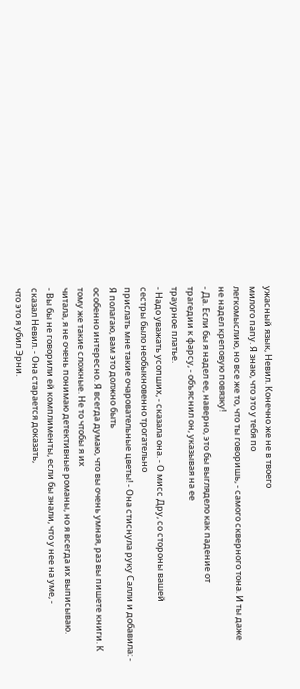ужасный язык, Невил. Конечно же не в твоего
милого папу. Я знаю, что это у тебя по
легкомыслию, но все же то, что ты говоришь, - самого скверного тона. И ты даже
не надел креповую повязку!
- Да. Если бы я надел ее, наверно, это бы выглядело как падение от
трагедии к фарсу, - объяснил он, указывая на ее
траурное платье.
- Надо уважать усопших, - сказала она. - О мисс Дру, со стороны вашей
сестры было необыкновенно трогательно
прислать мне такие очаровательные цветы! - Она стиснула руку Салли и добавила: -
Я полагаю, вам это должно быть
особенно интересно. Я всегда думаю, что вы очень умная, раз вы пишете книги. К
тому же такие сложные. Не то чтобы я их
читала, я не очень понимаю детективные романы, но я всегда их выписываю.
- Вы бы не говорили ей комплименты, если бы знали, что у нее на уме, -
сказал Невил. - Она старается доказать,
что это я убил Эрни.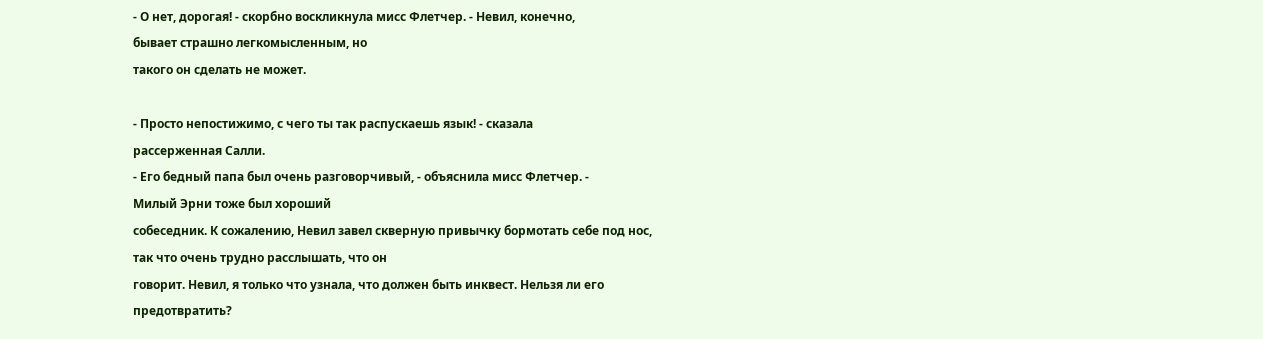- О нет, дорогая! - скорбно воскликнула мисс Флетчер. - Невил, конечно,
бывает страшно легкомысленным, но
такого он сделать не может.

- Просто непостижимо, с чего ты так распускаешь язык! - сказала
рассерженная Салли.
- Его бедный папа был очень разговорчивый, - объяснила мисс Флетчер. -
Милый Эрни тоже был хороший
собеседник. К сожалению, Невил завел скверную привычку бормотать себе под нос,
так что очень трудно расслышать, что он
говорит. Невил, я только что узнала, что должен быть инквест. Нельзя ли его
предотвратить?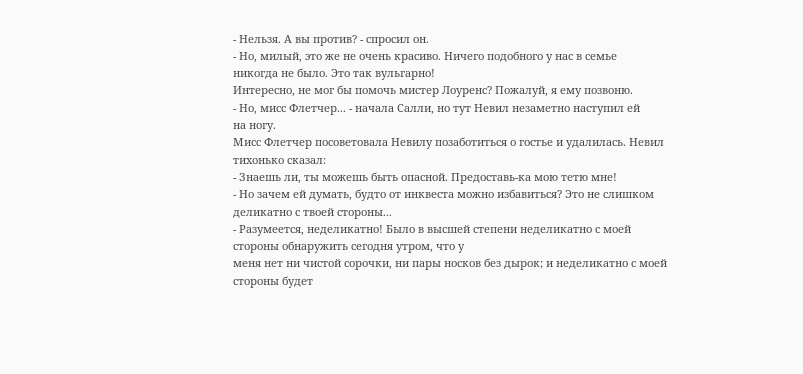- Нельзя. А вы против? - спросил он.
- Но, милый, это же не очень красиво. Ничего подобного у нас в семье
никогда не было. Это так вульгарно!
Интересно, не мог бы помочь мистер Лоуренс? Пожалуй, я ему позвоню.
- Но, мисс Флетчер... - начала Салли, но тут Невил незаметно наступил ей
на ногу.
Мисс Флетчер посоветовала Невилу позаботиться о гостье и удалилась. Невил
тихонько сказал:
- Знаешь ли, ты можешь быть опасной. Предоставь-ка мою тетю мне!
- Но зачем ей думать, будто от инквеста можно избавиться? Это не слишком
деликатно с твоей стороны...
- Разумеется, неделикатно! Было в высшей степени неделикатно с моей
стороны обнаружить сегодня утром, что у
меня нет ни чистой сорочки, ни пары носков без дырок; и неделикатно с моей
стороны будет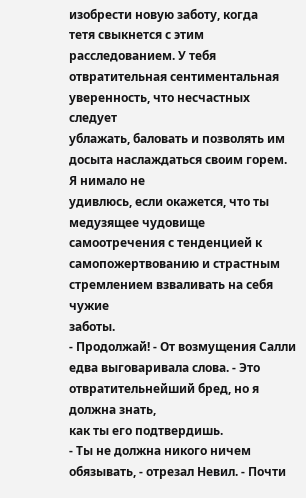изобрести новую заботу, когда
тетя свыкнется с этим расследованием. У тебя отвратительная сентиментальная
уверенность, что несчастных следует
ублажать, баловать и позволять им досыта наслаждаться своим горем. Я нимало не
удивлюсь, если окажется, что ты
медузящее чудовище самоотречения с тенденцией к самопожертвованию и страстным
стремлением взваливать на себя чужие
заботы.
- Продолжай! - От возмущения Салли едва выговаривала слова. - Это
отвратительнейший бред, но я должна знать,
как ты его подтвердишь.
- Ты не должна никого ничем обязывать, - отрезал Невил. - Почти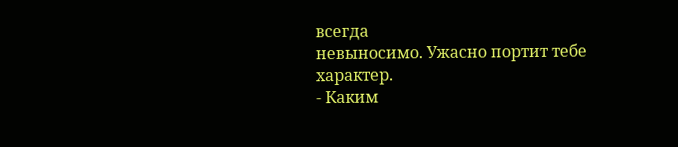всегда
невыносимо. Ужасно портит тебе
характер.
- Каким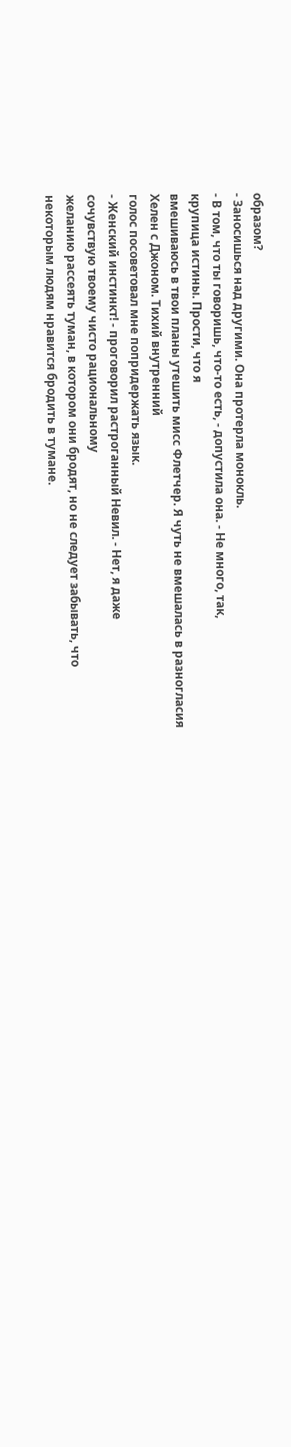образом?
- Заносишься над другими. Она протерла монокль.
- В том, что ты говоришь, что-то есть, - допустила она. - Не много, так,
крупица истины. Прости, что я
вмешиваюсь в твои планы утешить мисс Флетчер. Я чуть не вмешалась в разногласия
Хелен с Джоном. Тихий внутренний
голос посоветовал мне попридержать язык.
- Женский инстинкт! - проговорил растроганный Невил. - Нет, я даже
сочувствую твоему чисто рациональному
желанию рассеять туман, в котором они бродят, но не следует забывать, что
некоторым людям нравится бродить в тумане.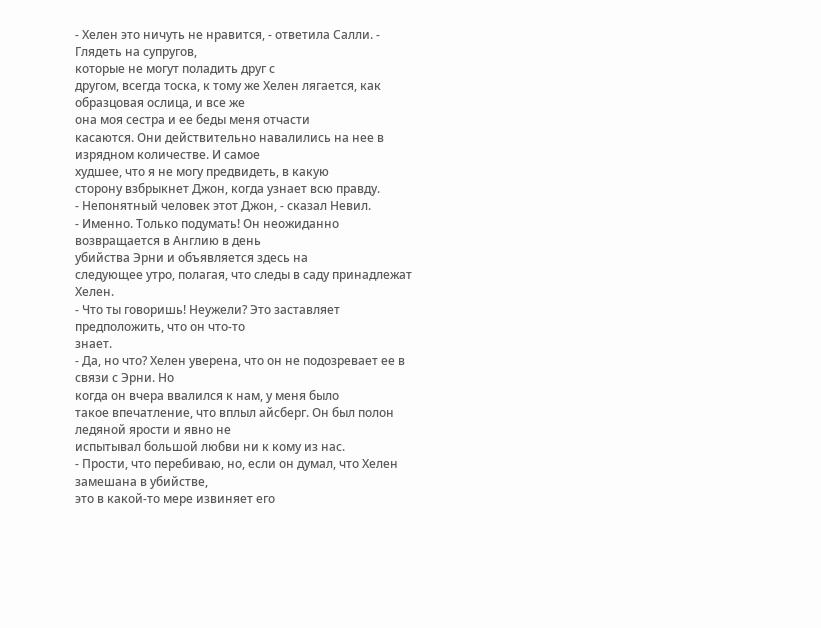- Хелен это ничуть не нравится, - ответила Салли. - Глядеть на супругов,
которые не могут поладить друг с
другом, всегда тоска, к тому же Хелен лягается, как образцовая ослица, и все же
она моя сестра и ее беды меня отчасти
касаются. Они действительно навалились на нее в изрядном количестве. И самое
худшее, что я не могу предвидеть, в какую
сторону взбрыкнет Джон, когда узнает всю правду.
- Непонятный человек этот Джон, - сказал Невил.
- Именно. Только подумать! Он неожиданно возвращается в Англию в день
убийства Эрни и объявляется здесь на
следующее утро, полагая, что следы в саду принадлежат Хелен.
- Что ты говоришь! Неужели? Это заставляет предположить, что он что-то
знает.
- Да, но что? Хелен уверена, что он не подозревает ее в связи с Эрни. Но
когда он вчера ввалился к нам, у меня было
такое впечатление, что вплыл айсберг. Он был полон ледяной ярости и явно не
испытывал большой любви ни к кому из нас.
- Прости, что перебиваю, но, если он думал, что Хелен замешана в убийстве,
это в какой-то мере извиняет его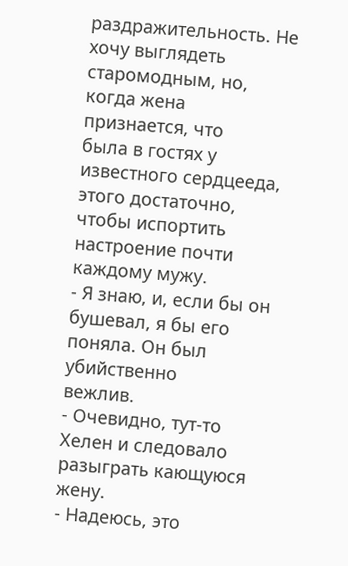раздражительность. Не хочу выглядеть старомодным, но, когда жена признается, что
была в гостях у известного сердцееда,
этого достаточно, чтобы испортить настроение почти каждому мужу.
- Я знаю, и, если бы он бушевал, я бы его поняла. Он был убийственно
вежлив.
- Очевидно, тут-то Хелен и следовало разыграть кающуюся жену.
- Надеюсь, это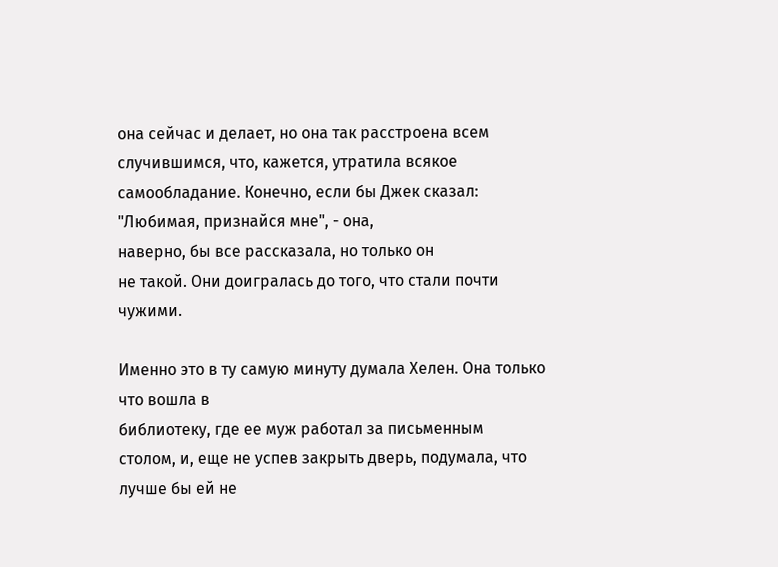она сейчас и делает, но она так расстроена всем
случившимся, что, кажется, утратила всякое
самообладание. Конечно, если бы Джек сказал: "Любимая, признайся мне", - она,
наверно, бы все рассказала, но только он
не такой. Они доигралась до того, что стали почти чужими.

Именно это в ту самую минуту думала Хелен. Она только что вошла в
библиотеку, где ее муж работал за письменным
столом, и, еще не успев закрыть дверь, подумала, что лучше бы ей не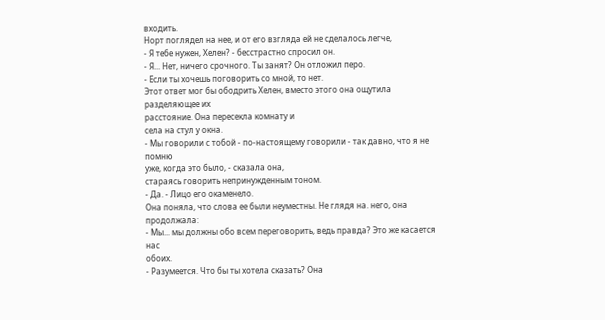входить.
Норт поглядел на нее, и от его взгляда ей не сделалось легче,
- Я тебе нужен, Хелен? - бесстрастно спросил он.
- Я... Нет, ничего срочного. Ты занят? Он отложил перо.
- Если ты хочешь поговорить со мной, то нет.
Этот ответ мог бы ободрить Хелен, вместо этого она ощутила разделяющее их
расстояние. Она пересекла комнату и
села на стул у окна.
- Мы говорили с тобой - по-настоящему говорили - так давно, что я не помню
уже, когда это было, - сказала она,
стараясь говорить непринужденным тоном.
- Да. - Лицо его окаменело.
Она поняла, что слова ее были неуместны. Не глядя на. него, она
продолжала:
- Мы... мы должны обо всем переговорить, ведь правда? Это же касается нас
обоих.
- Разумеется. Что бы ты хотела сказать? Она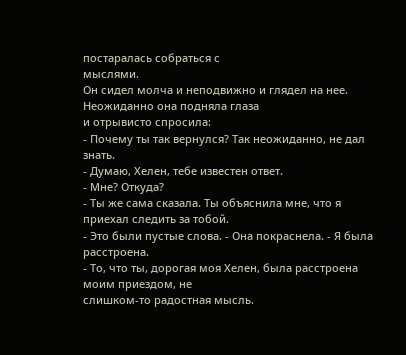постаралась собраться с
мыслями.
Он сидел молча и неподвижно и глядел на нее. Неожиданно она подняла глаза
и отрывисто спросила:
- Почему ты так вернулся? Так неожиданно, не дал знать.
- Думаю, Хелен, тебе известен ответ.
- Мне? Откуда?
- Ты же сама сказала. Ты объяснила мне, что я приехал следить за тобой.
- Это были пустые слова. - Она покраснела. - Я была расстроена.
- То, что ты, дорогая моя Хелен, была расстроена моим приездом, не
слишком-то радостная мысль.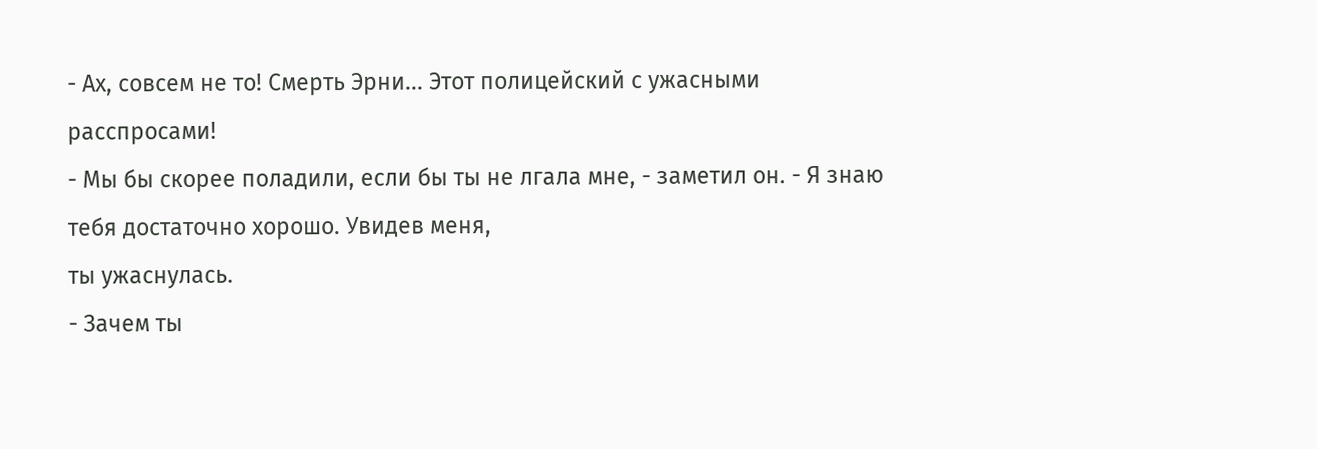- Ах, совсем не то! Смерть Эрни... Этот полицейский с ужасными
расспросами!
- Мы бы скорее поладили, если бы ты не лгала мне, - заметил он. - Я знаю
тебя достаточно хорошо. Увидев меня,
ты ужаснулась.
- Зачем ты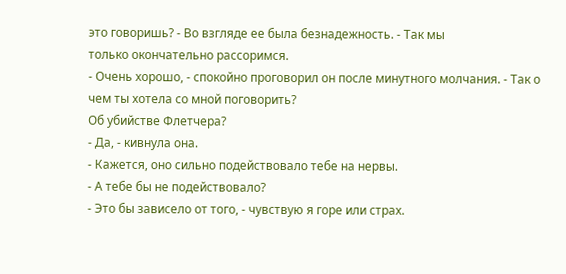это говоришь? - Во взгляде ее была безнадежность. - Так мы
только окончательно рассоримся.
- Очень хорошо, - спокойно проговорил он после минутного молчания. - Так о
чем ты хотела со мной поговорить?
Об убийстве Флетчера?
- Да, - кивнула она.
- Кажется, оно сильно подействовало тебе на нервы.
- А тебе бы не подействовало?
- Это бы зависело от того, - чувствую я горе или страх.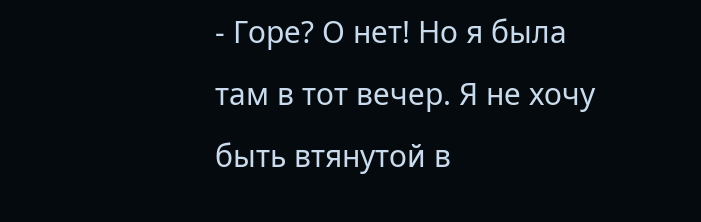- Горе? О нет! Но я была там в тот вечер. Я не хочу быть втянутой в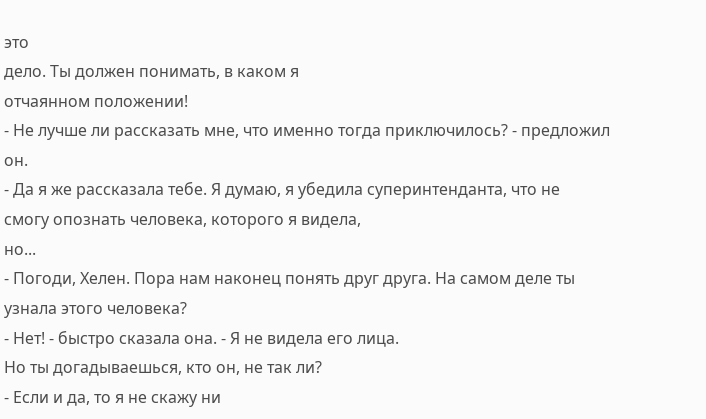это
дело. Ты должен понимать, в каком я
отчаянном положении!
- Не лучше ли рассказать мне, что именно тогда приключилось? - предложил
он.
- Да я же рассказала тебе. Я думаю, я убедила суперинтенданта, что не
смогу опознать человека, которого я видела,
но...
- Погоди, Хелен. Пора нам наконец понять друг друга. На самом деле ты
узнала этого человека?
- Нет! - быстро сказала она. - Я не видела его лица.
Но ты догадываешься, кто он, не так ли?
- Если и да, то я не скажу ни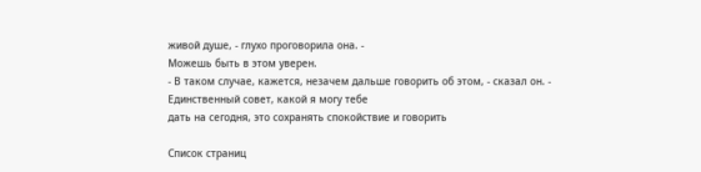живой душе, - глухо проговорила она. -
Можешь быть в этом уверен.
- В таком случае, кажется, незачем дальше говорить об этом, - сказал он. -
Единственный совет, какой я могу тебе
дать на сегодня, это сохранять спокойствие и говорить

Список страниц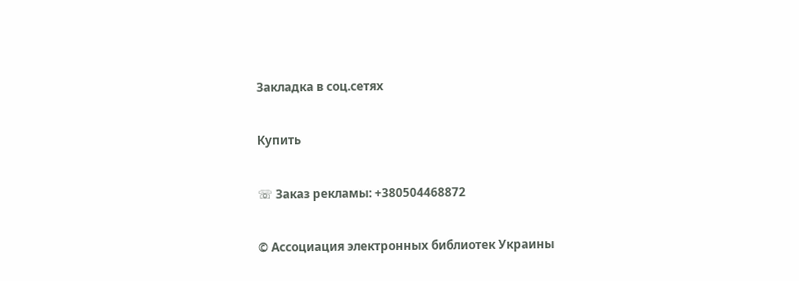Закладка в соц.сетях

Купить

☏ Заказ рекламы: +380504468872

© Ассоциация электронных библиотек Украины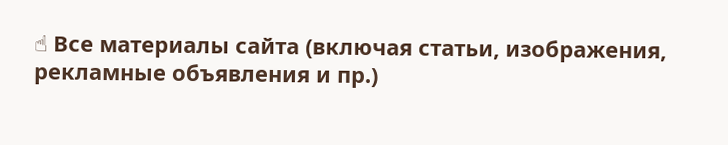☝ Все материалы сайта (включая статьи, изображения, рекламные объявления и пр.)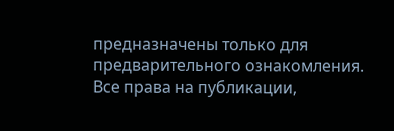предназначены только для предварительного ознакомления. Все права на публикации,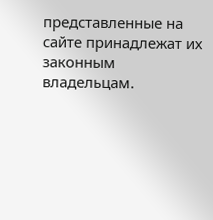представленные на сайте принадлежат их законным владельцам.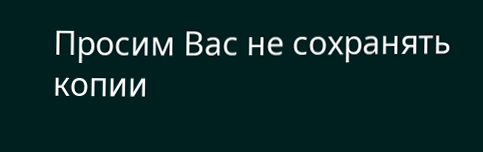Просим Вас не сохранять копии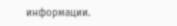информации.